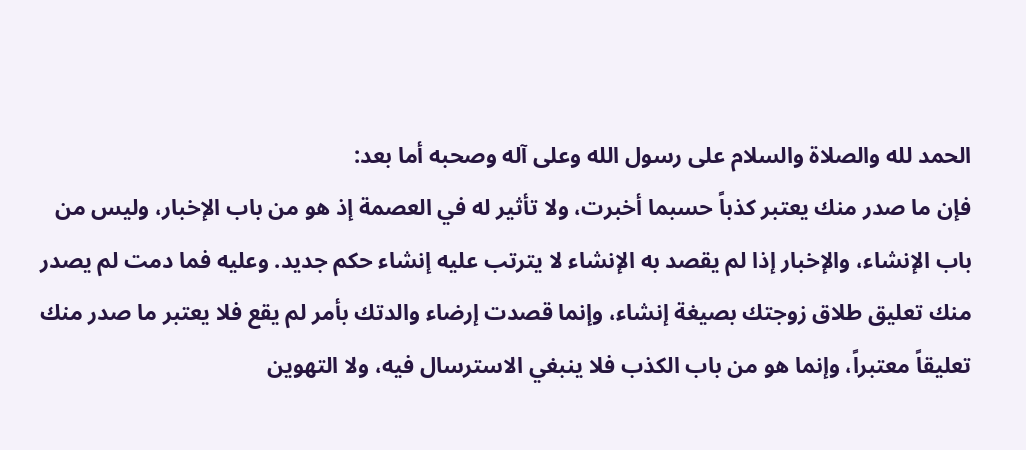الحمد لله والصلاة والسلام على رسول الله وعلى آله وصحبه أما بعد:
فإن ما صدر منك يعتبر كذباً حسبما أخبرت، ولا تأثير له في العصمة إذ هو من باب الإخبار، وليس من باب الإنشاء، والإخبار إذا لم يقصد به الإنشاء لا يترتب عليه إنشاء حكم جديد. وعليه فما دمت لم يصدر منك تعليق طلاق زوجتك بصيغة إنشاء، وإنما قصدت إرضاء والدتك بأمر لم يقع فلا يعتبر ما صدر منك تعليقاً معتبراً، وإنما هو من باب الكذب فلا ينبغي الاسترسال فيه، ولا التهوين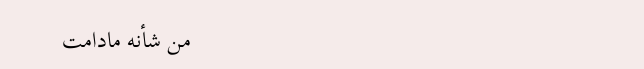من شأنه مادامت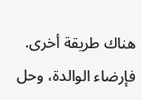هناك طريقة أخرى. فإرضاء الوالدة، وحل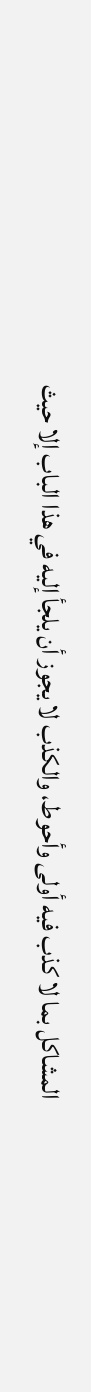المشاكل بما لا كذب فيه أولى وأحوط، والكذب لا يجوز أن يلجأ إليه في هذا الباب إلا حيث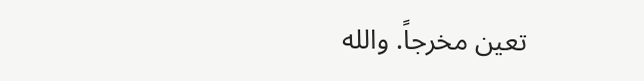تعين مخرجاً. والله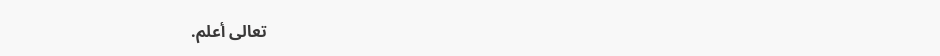تعالى أعلم.